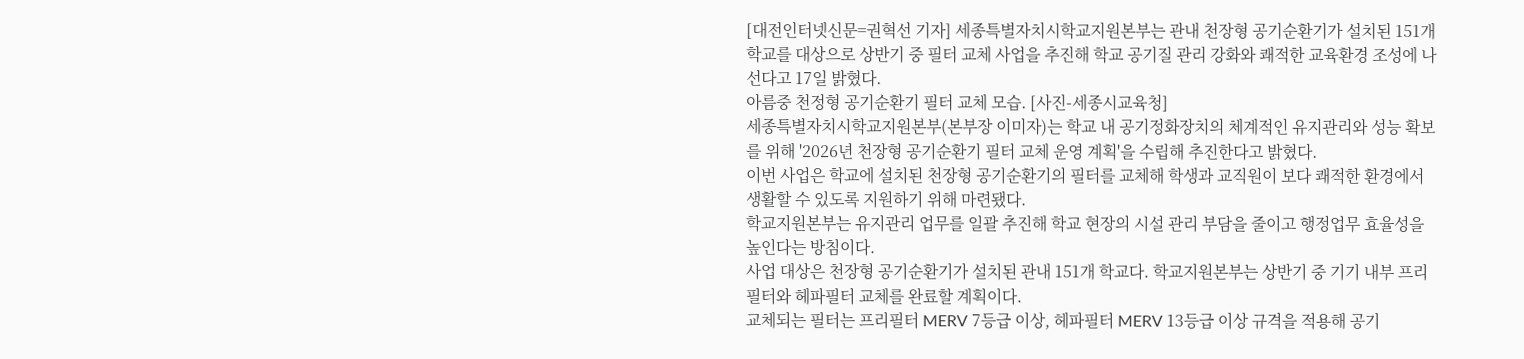[대전인터넷신문=권혁선 기자] 세종특별자치시학교지원본부는 관내 천장형 공기순환기가 설치된 151개 학교를 대상으로 상반기 중 필터 교체 사업을 추진해 학교 공기질 관리 강화와 쾌적한 교육환경 조성에 나선다고 17일 밝혔다.
아름중 천정형 공기순환기 필터 교체 모습. [사진-세종시교육청]
세종특별자치시학교지원본부(본부장 이미자)는 학교 내 공기정화장치의 체계적인 유지관리와 성능 확보를 위해 '2026년 천장형 공기순환기 필터 교체 운영 계획'을 수립해 추진한다고 밝혔다.
이번 사업은 학교에 설치된 천장형 공기순환기의 필터를 교체해 학생과 교직원이 보다 쾌적한 환경에서 생활할 수 있도록 지원하기 위해 마련됐다.
학교지원본부는 유지관리 업무를 일괄 추진해 학교 현장의 시설 관리 부담을 줄이고 행정업무 효율성을 높인다는 방침이다.
사업 대상은 천장형 공기순환기가 설치된 관내 151개 학교다. 학교지원본부는 상반기 중 기기 내부 프리필터와 헤파필터 교체를 완료할 계획이다.
교체되는 필터는 프리필터 MERV 7등급 이상, 헤파필터 MERV 13등급 이상 규격을 적용해 공기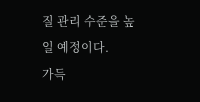질 관리 수준을 높일 예정이다.
가득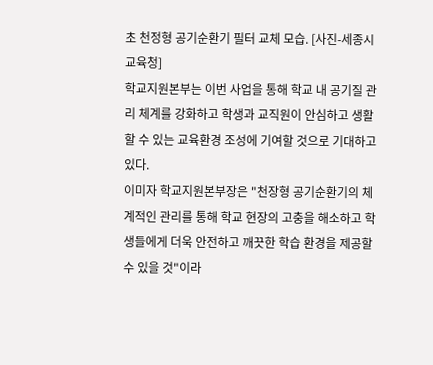초 천정형 공기순환기 필터 교체 모습. [사진-세종시교육청]
학교지원본부는 이번 사업을 통해 학교 내 공기질 관리 체계를 강화하고 학생과 교직원이 안심하고 생활할 수 있는 교육환경 조성에 기여할 것으로 기대하고 있다.
이미자 학교지원본부장은 "천장형 공기순환기의 체계적인 관리를 통해 학교 현장의 고충을 해소하고 학생들에게 더욱 안전하고 깨끗한 학습 환경을 제공할 수 있을 것"이라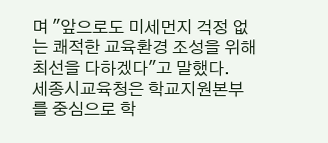며 "앞으로도 미세먼지 걱정 없는 쾌적한 교육환경 조성을 위해 최선을 다하겠다"고 말했다.
세종시교육청은 학교지원본부를 중심으로 학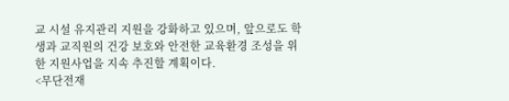교 시설 유지관리 지원을 강화하고 있으며, 앞으로도 학생과 교직원의 건강 보호와 안전한 교육환경 조성을 위한 지원사업을 지속 추진할 계획이다.
<무단전재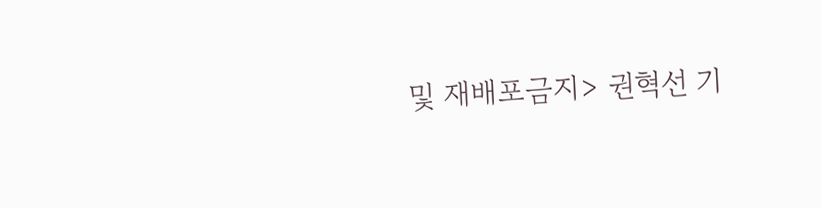및 재배포금지> 권혁선 기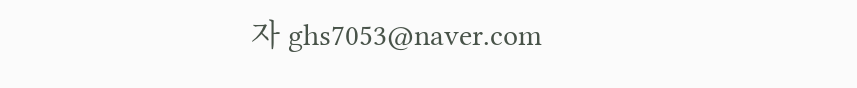자 ghs7053@naver.com